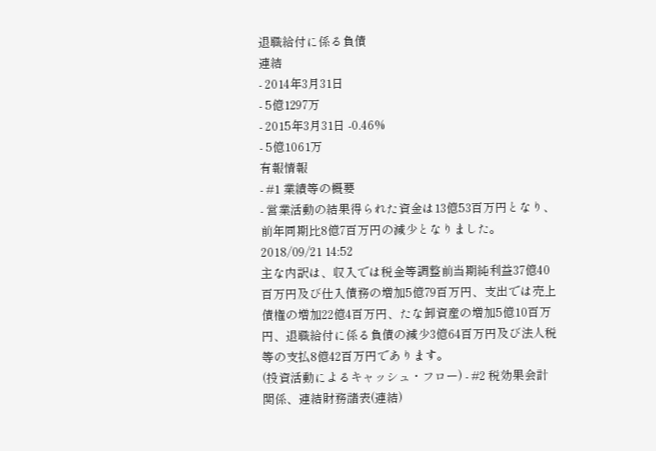退職給付に係る負債
連結
- 2014年3月31日
- 5億1297万
- 2015年3月31日 -0.46%
- 5億1061万
有報情報
- #1 業績等の概要
- 営業活動の結果得られた資金は13億53百万円となり、前年同期比8億7百万円の減少となりました。2018/09/21 14:52
主な内訳は、収入では税金等調整前当期純利益37億40百万円及び仕入債務の増加5億79百万円、支出では売上債権の増加22億4百万円、たな卸資産の増加5億10百万円、退職給付に係る負債の減少3億64百万円及び法人税等の支払8億42百万円であります。
(投資活動によるキャッシュ・フロー) - #2 税効果会計関係、連結財務諸表(連結)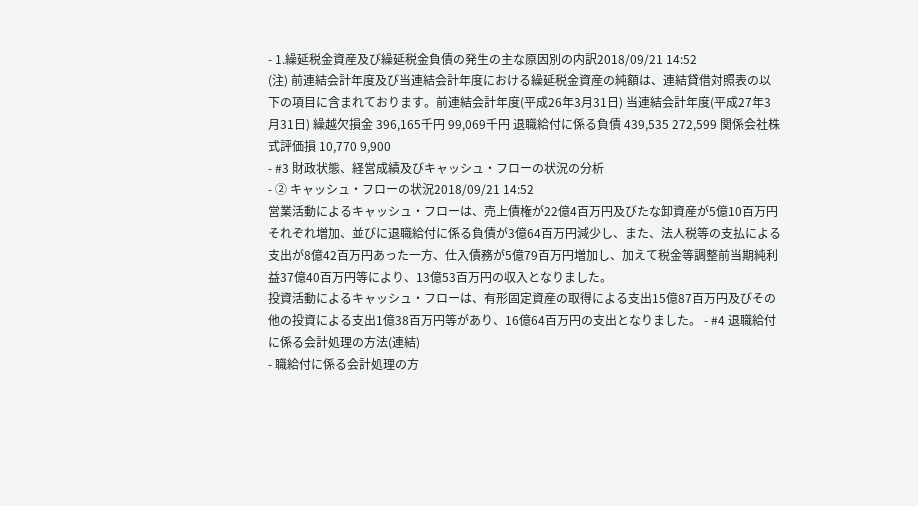- 1.繰延税金資産及び繰延税金負債の発生の主な原因別の内訳2018/09/21 14:52
(注) 前連結会計年度及び当連結会計年度における繰延税金資産の純額は、連結貸借対照表の以下の項目に含まれております。前連結会計年度(平成26年3月31日) 当連結会計年度(平成27年3月31日) 繰越欠損金 396,165千円 99,069千円 退職給付に係る負債 439,535 272,599 関係会社株式評価損 10,770 9,900
- #3 財政状態、経営成績及びキャッシュ・フローの状況の分析
- ② キャッシュ・フローの状況2018/09/21 14:52
営業活動によるキャッシュ・フローは、売上債権が22億4百万円及びたな卸資産が5億10百万円それぞれ増加、並びに退職給付に係る負債が3億64百万円減少し、また、法人税等の支払による支出が8億42百万円あった一方、仕入債務が5億79百万円増加し、加えて税金等調整前当期純利益37億40百万円等により、13億53百万円の収入となりました。
投資活動によるキャッシュ・フローは、有形固定資産の取得による支出15億87百万円及びその他の投資による支出1億38百万円等があり、16億64百万円の支出となりました。 - #4 退職給付に係る会計処理の方法(連結)
- 職給付に係る会計処理の方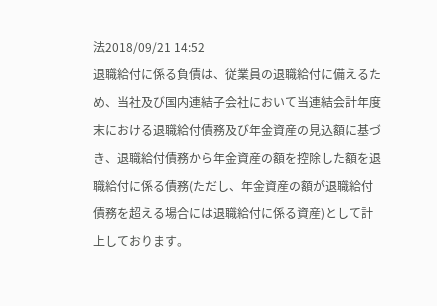法2018/09/21 14:52
退職給付に係る負債は、従業員の退職給付に備えるため、当社及び国内連結子会社において当連結会計年度末における退職給付債務及び年金資産の見込額に基づき、退職給付債務から年金資産の額を控除した額を退職給付に係る債務(ただし、年金資産の額が退職給付債務を超える場合には退職給付に係る資産)として計上しております。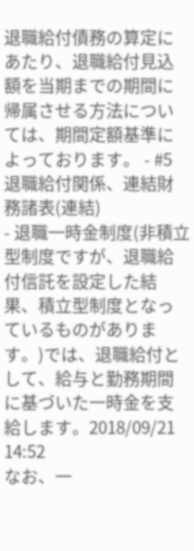退職給付債務の算定にあたり、退職給付見込額を当期までの期間に帰属させる方法については、期間定額基準によっております。 - #5 退職給付関係、連結財務諸表(連結)
- 退職一時金制度(非積立型制度ですが、退職給付信託を設定した結果、積立型制度となっているものがあります。)では、退職給付として、給与と勤務期間に基づいた一時金を支給します。2018/09/21 14:52
なお、一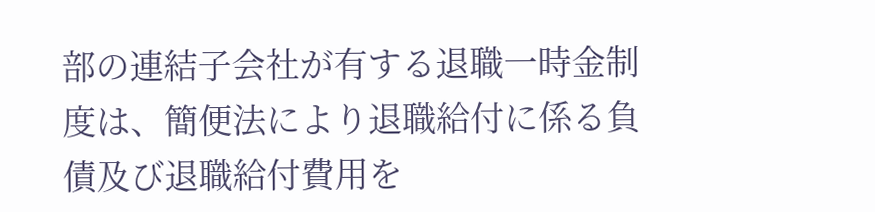部の連結子会社が有する退職一時金制度は、簡便法により退職給付に係る負債及び退職給付費用を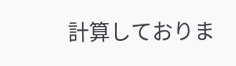計算しておりま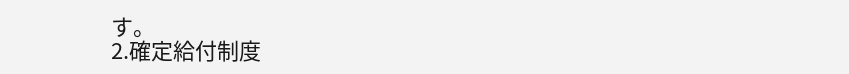す。
2.確定給付制度